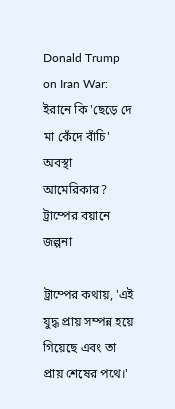Donald Trump on Iran War: ইরানে কি 'ছেড়ে দে মা কেঁদে বাঁচি' অবস্থা আমেরিকার? ট্রাম্পের বয়ানে জল্পনা

ট্রাম্পের কথায়, 'এই যুদ্ধ প্রায় সম্পন্ন হয়ে গিয়েছে এবং তা প্রায় শেষের পথে।'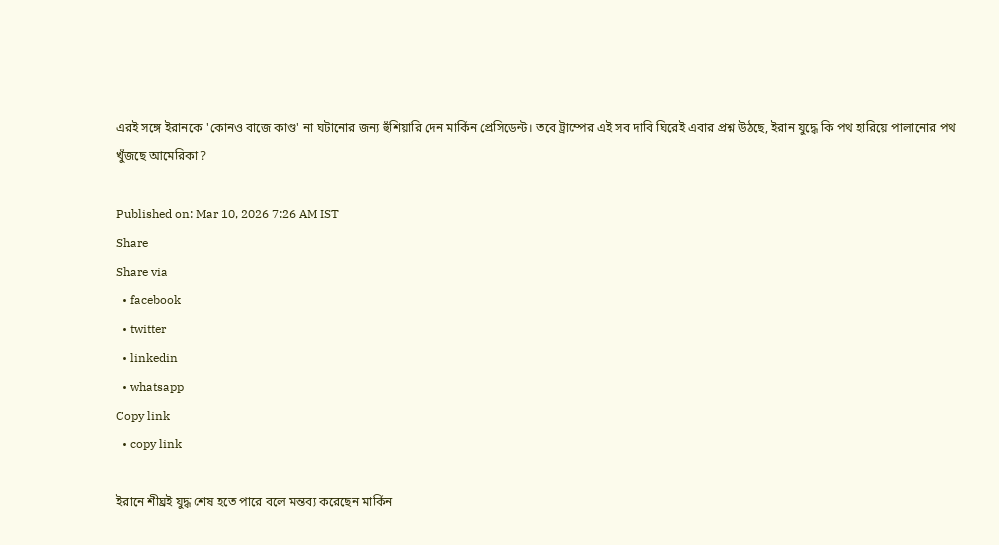এরই সঙ্গে ইরানকে 'কোনও বাজে কাণ্ড' না ঘটানোর জন্য হুঁশিয়ারি দেন মার্কিন প্রেসিডেন্ট। তবে ট্রাম্পের এই সব দাবি ঘিরেই এবার প্রশ্ন উঠছে, ইরান যুদ্ধে কি পথ হারিয়ে পালানোর পথ খুঁজছে আমেরিকা?

Published on: Mar 10, 2026 7:26 AM IST
Share
Share via
  • facebook
  • twitter
  • linkedin
  • whatsapp
Copy link
  • copy link

ইরানে শীঘ্রই যুদ্ধ শেষ হতে পারে বলে মন্তব্য করেছেন মার্কিন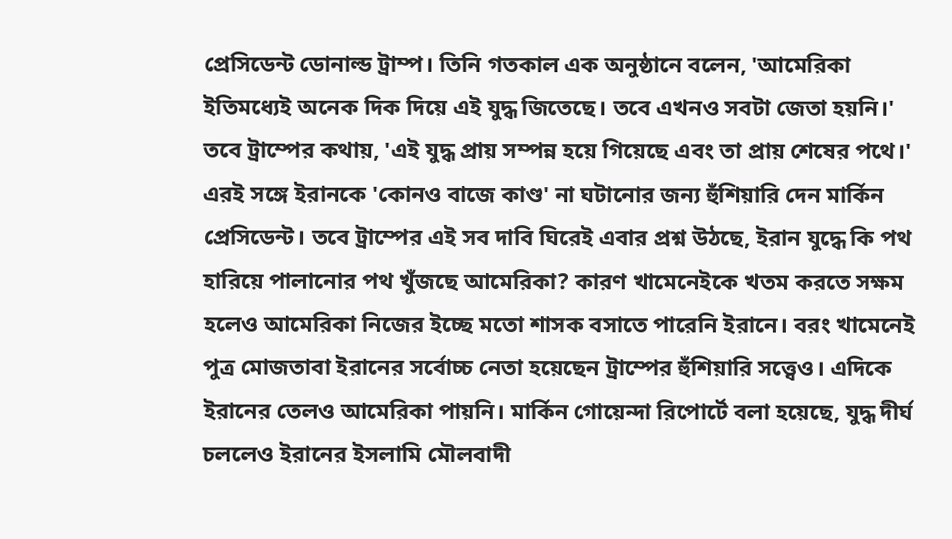প্রেসিডেন্ট ডোনাল্ড ট্রাম্প। তিনি গতকাল এক অনুষ্ঠানে বলেন, 'আমেরিকা ইতিমধ্যেই অনেক দিক দিয়ে এই যুদ্ধ জিতেছে। তবে এখনও সবটা জেতা হয়নি।' তবে ট্রাম্পের কথায়, 'এই যুদ্ধ প্রায় সম্পন্ন হয়ে গিয়েছে এবং তা প্রায় শেষের পথে।' এরই সঙ্গে ইরানকে 'কোনও বাজে কাণ্ড' না ঘটানোর জন্য হুঁশিয়ারি দেন মার্কিন প্রেসিডেন্ট। তবে ট্রাম্পের এই সব দাবি ঘিরেই এবার প্রশ্ন উঠছে, ইরান যুদ্ধে কি পথ হারিয়ে পালানোর পথ খুঁজছে আমেরিকা? কারণ খামেনেইকে খতম করতে সক্ষম হলেও আমেরিকা নিজের ইচ্ছে মতো শাসক বসাতে পারেনি ইরানে। বরং খামেনেই পুত্র মোজতাবা ইরানের সর্বোচ্চ নেতা হয়েছেন ট্রাম্পের হুঁশিয়ারি সত্ত্বেও। এদিকে ইরানের তেলও আমেরিকা পায়নি। মার্কিন গোয়েন্দা রিপোর্টে বলা হয়েছে, যুদ্ধ দীর্ঘ চললেও ইরানের ইসলামি মৌলবাদী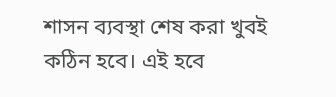শাসন ব্যবস্থা শেষ করা খুবই কঠিন হবে। এই হবে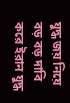যুদ্ধ জয় নিয়ে বড় বড় দাবি করে ইরান যুদ্ধ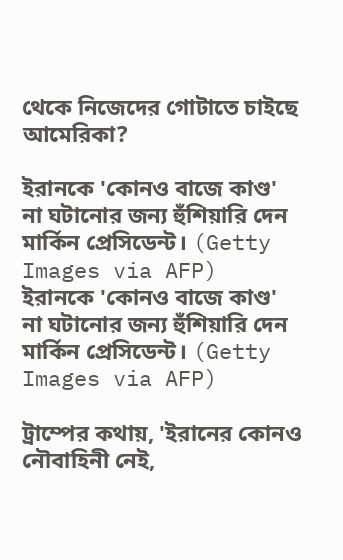থেকে নিজেদের গোটাতে চাইছে আমেরিকা?

ইরানকে 'কোনও বাজে কাণ্ড' না ঘটানোর জন্য হুঁশিয়ারি দেন মার্কিন প্রেসিডেন্ট। (Getty Images via AFP)
ইরানকে 'কোনও বাজে কাণ্ড' না ঘটানোর জন্য হুঁশিয়ারি দেন মার্কিন প্রেসিডেন্ট। (Getty Images via AFP)

ট্রাম্পের কথায়, 'ইরানের কোনও নৌবাহিনী নেই,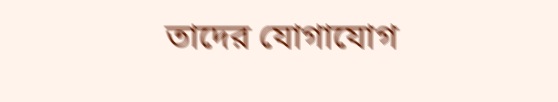তাদের যোগাযোগ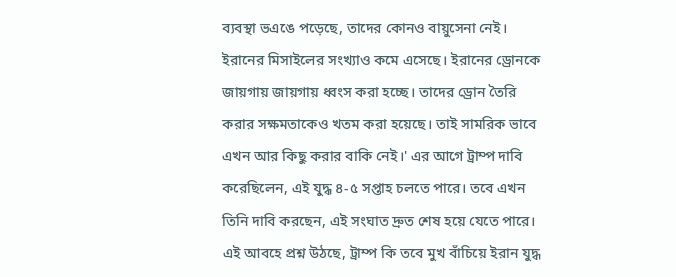ব্যবস্থা ভএঙে পড়েছে, তাদের কোনও বায়ুসেনা নেই। ইরানের মিসাইলের সংখ্যাও কমে এসেছে। ইরানের ড্রোনকে জায়গায় জায়গায় ধ্বংস করা হচ্ছে। তাদের ড্রোন তৈরি করার সক্ষমতাকেও খতম করা হয়েছে। তাই সামরিক ভাবে এখন আর কিছু করার বাকি নেই।' এর আগে ট্রাম্প দাবি করেছিলেন, এই যুদ্ধ ৪-৫ সপ্তাহ চলতে পারে। তবে এখন তিনি দাবি করছেন, এই সংঘাত দ্রুত শেষ হয়ে যেতে পারে। এই আবহে প্রশ্ন উঠছে, ট্রাম্প কি তবে মুখ বাঁচিয়ে ইরান যুদ্ধ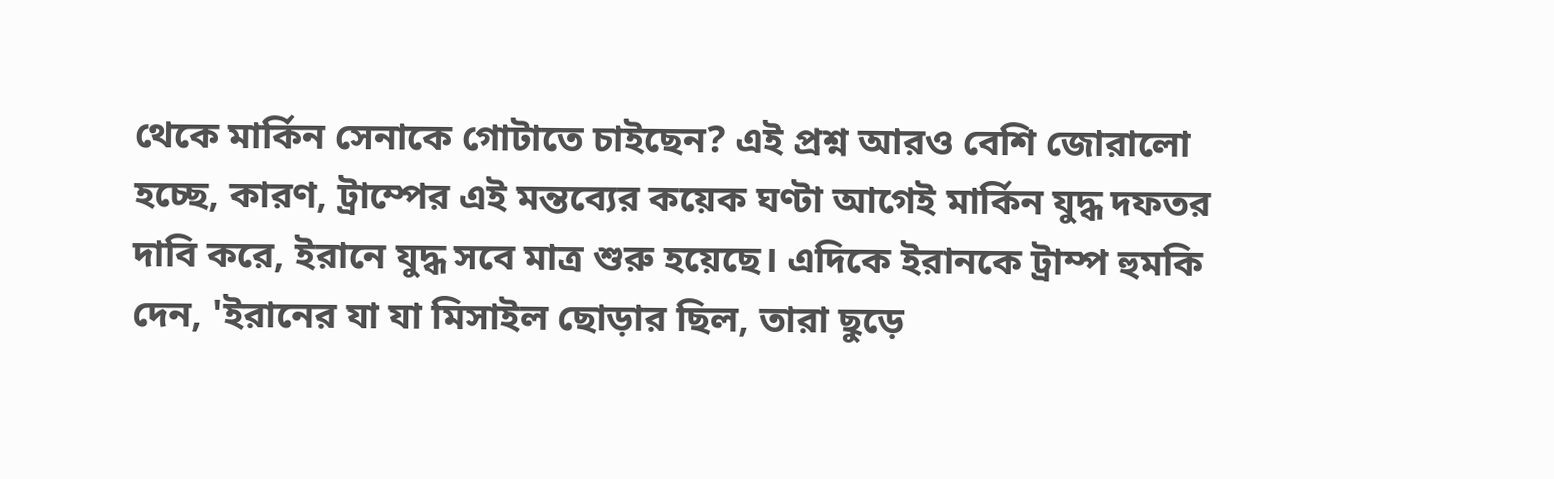থেকে মার্কিন সেনাকে গোটাতে চাইছেন? এই প্রশ্ন আরও বেশি জোরালো হচ্ছে, কারণ, ট্রাম্পের এই মন্তব্যের কয়েক ঘণ্টা আগেই মার্কিন যুদ্ধ দফতর দাবি করে, ইরানে যুদ্ধ সবে মাত্র শুরু হয়েছে। এদিকে ইরানকে ট্রাম্প হুমকি দেন, 'ইরানের যা যা মিসাইল ছোড়ার ছিল, তারা ছুড়ে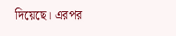দিয়েছে। এরপর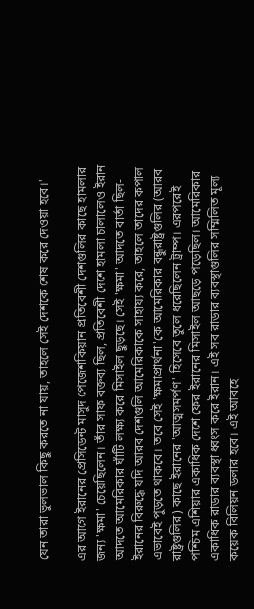যেন তারা ভুলভাল কিছু করতে না যায়, তাহলে সেই দেশকে শেষ করে দেওয়া হবে।'

এর আগে ইরানের প্রেসিডেন্ট মাসুদ পেজেশকিয়ান প্রতিবেশী দেশগুলির কাছে হামলার জন্য 'ক্ষমা' চেয়েছিলেন। তাঁর সাফ বক্তব্য ছিল, প্রতিবেশী দেশে হামলা চালালেও ইরান আদতে আমেরিকার ঘাঁটি লক্ষ্য করে মিসাইল ছুড়ছে। সেই 'ক্ষমা' আদতে বার্তা ছিল- ইরানের বিরুদ্ধে যদি আরব দেশগুলি আমেরিকাকে সাহায্য করে, তাহলে তাদের কপাল এভাবেই পুড়তে থাকবে। তবে সেই 'ক্ষমাপ্রার্থনা'কে আমেরিকার বন্ধুরাষ্ট্রগুলির (আরব রাষ্ট্রগুলির) কাছে ইরানের 'আত্মসমর্পণ' হিসেবে তুলে ধরেছিলেন ট্রাম্প। এরপরেই পশ্চিম এশিয়ার একাধিক দেশে ফের ইরানের মিসাইল আছড়ে পড়েছিল। আমেরিকার একাধিক রাডার ব্যবস্থা ধ্বংস করে ইরান। এই সব রাডার ব্যবস্থাগুলির সম্মিলিত মূল্য কয়েক বিলিয়ন ডলার হবে। এই আবহে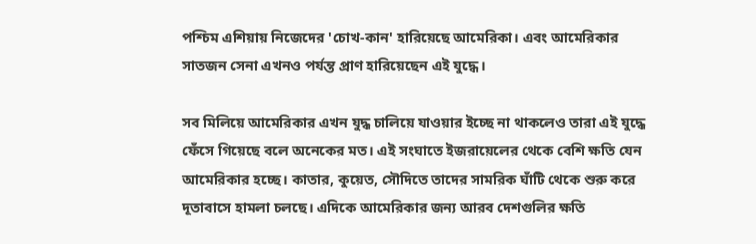পশ্চিম এশিয়ায় নিজেদের 'চোখ-কান' হারিয়েছে আমেরিকা। এবং আমেরিকার সাতজন সেনা এখনও পর্যন্ত প্রাণ হারিয়েছেন এই যুদ্ধে।

সব মিলিয়ে আমেরিকার এখন যুদ্ধ চালিয়ে যাওয়ার ইচ্ছে না থাকলেও তারা এই যুদ্ধে ফেঁসে গিয়েছে বলে অনেকের মত। এই সংঘাতে ইজরায়েলের থেকে বেশি ক্ষতি যেন আমেরিকার হচ্ছে। কাতার, কুয়েত, সৌদিতে তাদের সামরিক ঘাঁটি থেকে শুরু করে দূতাবাসে হামলা চলছে। এদিকে আমেরিকার জন্য আরব দেশগুলির ক্ষতি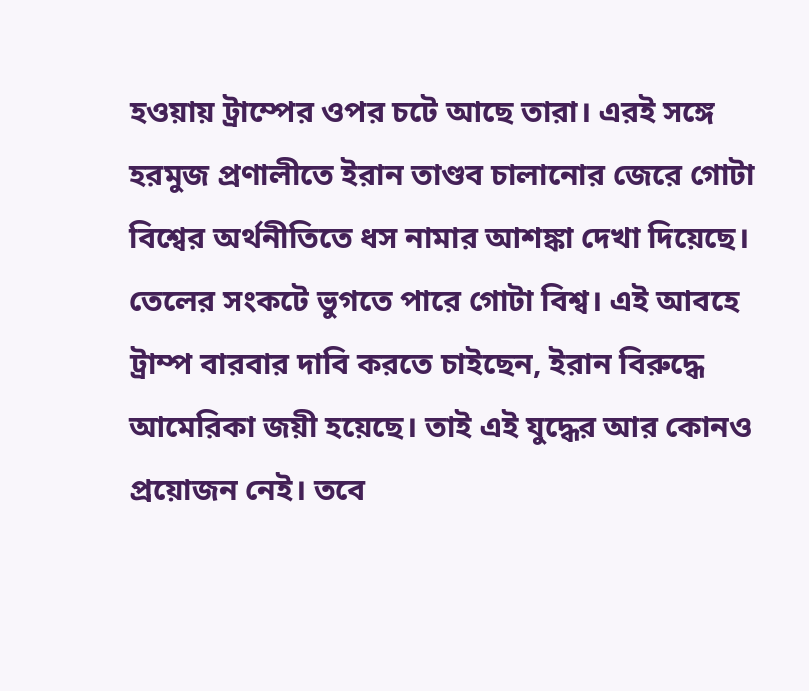হওয়ায় ট্রাম্পের ওপর চটে আছে তারা। এরই সঙ্গে হরমুজ প্রণালীতে ইরান তাণ্ডব চালানোর জেরে গোটা বিশ্বের অর্থনীতিতে ধস নামার আশঙ্কা দেখা দিয়েছে। তেলের সংকটে ভুগতে পারে গোটা বিশ্ব। এই আবহে ট্রাম্প বারবার দাবি করতে চাইছেন, ইরান বিরুদ্ধে আমেরিকা জয়ী হয়েছে। তাই এই যুদ্ধের আর কোনও প্রয়োজন নেই। তবে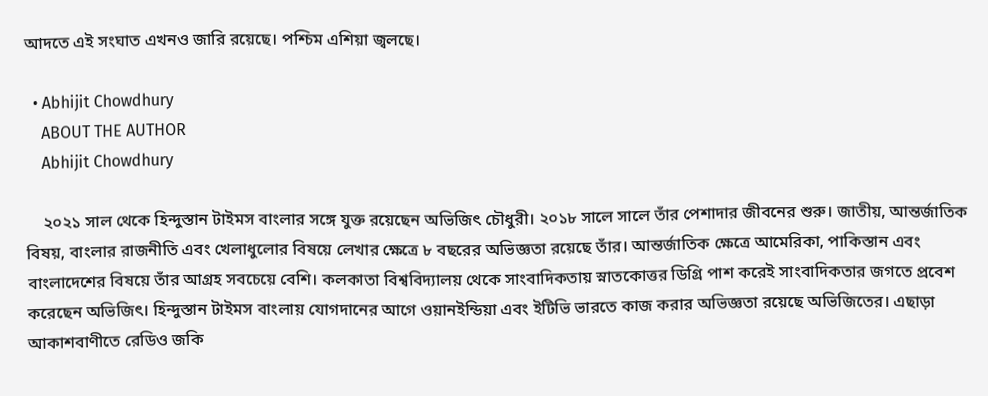আদতে এই সংঘাত এখনও জারি রয়েছে। পশ্চিম এশিয়া জ্বলছে।

  • Abhijit Chowdhury
    ABOUT THE AUTHOR
    Abhijit Chowdhury

    ২০২১ সাল থেকে হিন্দুস্তান টাইমস বাংলার সঙ্গে যুক্ত রয়েছেন অভিজিৎ চৌধুরী। ২০১৮ সালে সালে তাঁর পেশাদার জীবনের শুরু। জাতীয়, আন্তর্জাতিক বিষয়, বাংলার রাজনীতি এবং খেলাধুলোর বিষয়ে লেখার ক্ষেত্রে ৮ বছরের অভিজ্ঞতা রয়েছে তাঁর। আন্তর্জাতিক ক্ষেত্রে আমেরিকা, পাকিস্তান এবং বাংলাদেশের বিষয়ে তাঁর আগ্রহ সবচেয়ে বেশি। কলকাতা বিশ্ববিদ্যালয় থেকে সাংবাদিকতায় স্নাতকোত্তর ডিগ্রি পাশ করেই সাংবাদিকতার জগতে প্রবেশ করেছেন অভিজিৎ। হিন্দুস্তান টাইমস বাংলায় যোগদানের আগে ওয়ানইন্ডিয়া এবং ইটিভি ভারতে কাজ করার অভিজ্ঞতা রয়েছে অভিজিতের। এছাড়া আকাশবাণীতে রেডিও জকি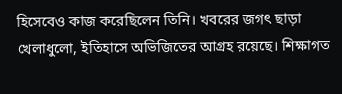হিসেবেও কাজ করেছিলেন তিনি। খবরের জগৎ ছাড়া খেলাধুলো, ইতিহাসে অভিজিতের আগ্রহ রয়েছে। শিক্ষাগত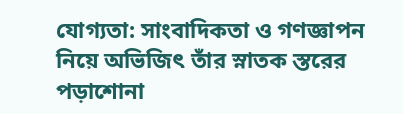যোগ্যতা: সাংবাদিকতা ও গণজ্ঞাপন নিয়ে অভিজিৎ তাঁর স্নাতক স্তরের পড়াশোনা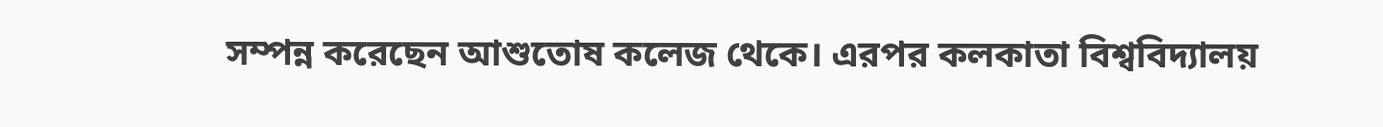সম্পন্ন করেছেন আশুতোষ কলেজ থেকে। এরপর কলকাতা বিশ্ববিদ্যালয়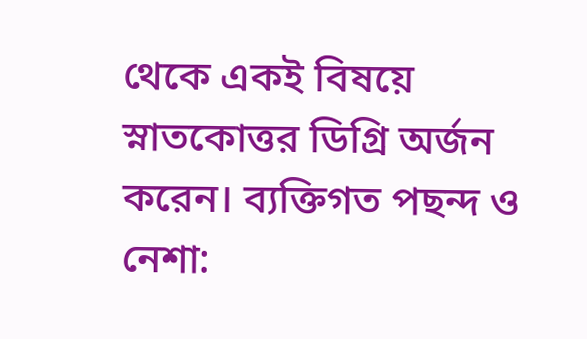থেকে একই বিষয়ে স্নাতকোত্তর ডিগ্রি অর্জন করেন। ব্যক্তিগত পছন্দ ও নেশা: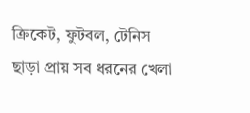ক্রিকেট, ফুটবল, টেনিস ছাড়া প্রায় সব ধরনের খেলা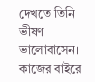দেখতে তিনি ভীষণ ভালোবাসেন। কাজের বাইরে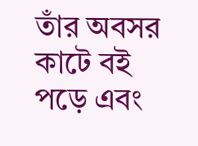তাঁর অবসর কাটে বই পড়ে এবং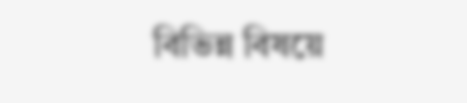বিভিন্ন বিষয়ে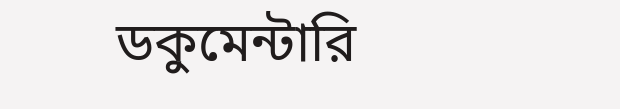ডকুমেন্টারি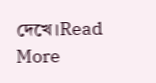দেখে।Read More